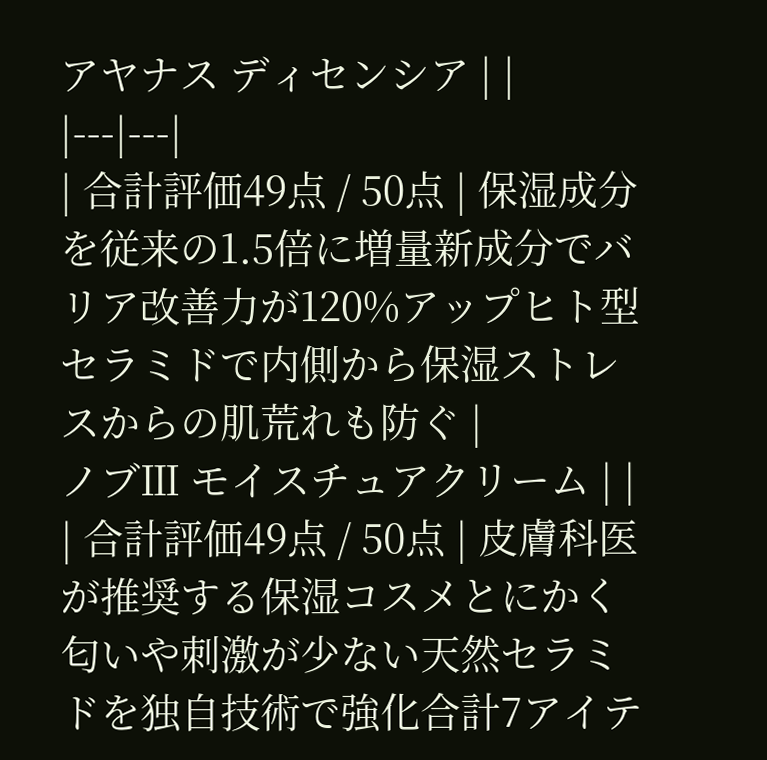アヤナス ディセンシア | |
|---|---|
| 合計評価49点 / 50点 | 保湿成分を従来の1.5倍に増量新成分でバリア改善力が120%アップヒト型セラミドで内側から保湿ストレスからの肌荒れも防ぐ |
ノブⅢ モイスチュアクリーム | |
| 合計評価49点 / 50点 | 皮膚科医が推奨する保湿コスメとにかく匂いや刺激が少ない天然セラミドを独自技術で強化合計7アイテ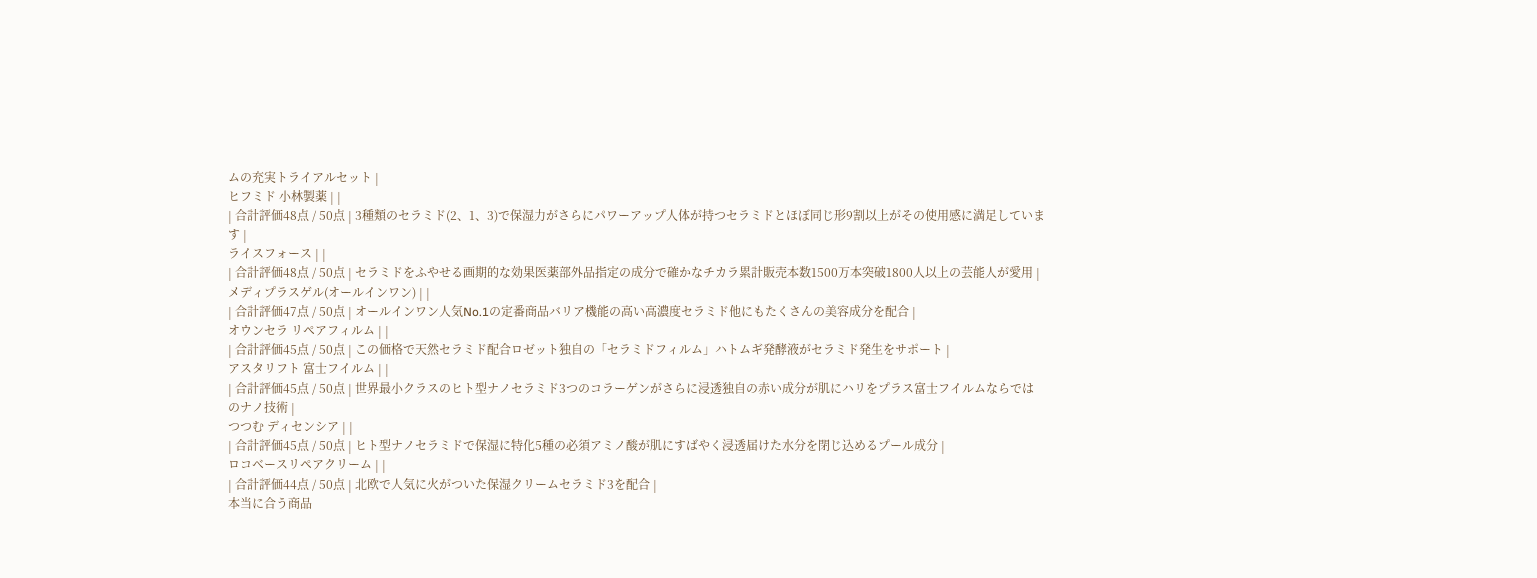ムの充実トライアルセット |
ヒフミド 小林製薬 | |
| 合計評価48点 / 50点 | 3種類のセラミド(2、1、3)で保湿力がさらにパワーアップ人体が持つセラミドとほぼ同じ形9割以上がその使用感に満足しています |
ライスフォース | |
| 合計評価48点 / 50点 | セラミドをふやせる画期的な効果医薬部外品指定の成分で確かなチカラ累計販売本数1500万本突破1800人以上の芸能人が愛用 |
メディプラスゲル(オールインワン) | |
| 合計評価47点 / 50点 | オールインワン人気No.1の定番商品バリア機能の高い高濃度セラミド他にもたくさんの美容成分を配合 |
オウンセラ リペアフィルム | |
| 合計評価45点 / 50点 | この価格で天然セラミド配合ロゼット独自の「セラミドフィルム」ハトムギ発酵液がセラミド発生をサポート |
アスタリフト 富士フイルム | |
| 合計評価45点 / 50点 | 世界最小クラスのヒト型ナノセラミド3つのコラーゲンがさらに浸透独自の赤い成分が肌にハリをプラス富士フイルムならではのナノ技術 |
つつむ ディセンシア | |
| 合計評価45点 / 50点 | ヒト型ナノセラミドで保湿に特化5種の必須アミノ酸が肌にすばやく浸透届けた水分を閉じ込めるプール成分 |
ロコベースリペアクリーム | |
| 合計評価44点 / 50点 | 北欧で人気に火がついた保湿クリームセラミド3を配合 |
本当に合う商品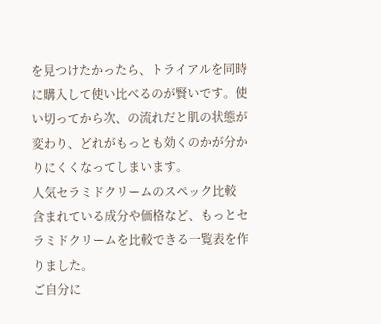を見つけたかったら、トライアルを同時に購入して使い比べるのが賢いです。使い切ってから次、の流れだと肌の状態が変わり、どれがもっとも効くのかが分かりにくくなってしまいます。
人気セラミドクリームのスペック比較
含まれている成分や価格など、もっとセラミドクリームを比較できる一覧表を作りました。
ご自分に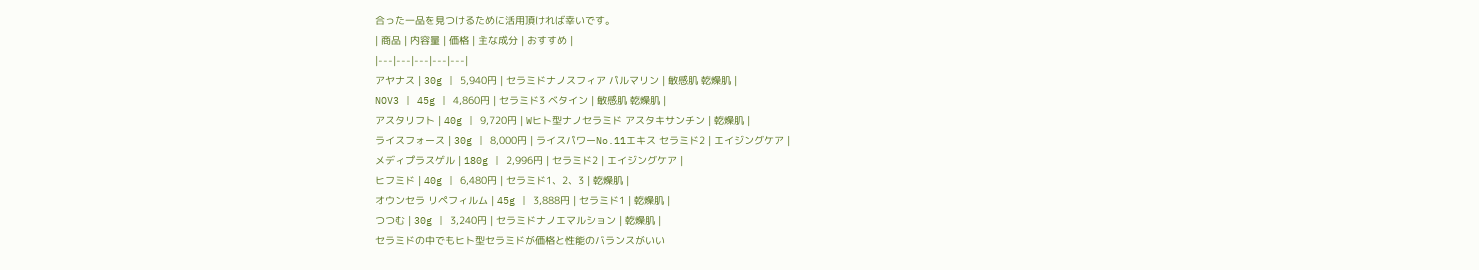合った一品を見つけるために活用頂ければ幸いです。
| 商品 | 内容量 | 価格 | 主な成分 | おすすめ |
|---|---|---|---|---|
アヤナス | 30g | 5,940円 | セラミドナノスフィア パルマリン | 敏感肌 乾燥肌 |
NOV3 | 45g | 4,860円 | セラミド3 ベタイン | 敏感肌 乾燥肌 |
アスタリフト | 40g | 9,720円 | Wヒト型ナノセラミド アスタキサンチン | 乾燥肌 |
ライスフォース | 30g | 8,000円 | ライスパワーNo.11エキス セラミド2 | エイジングケア |
メディプラスゲル | 180g | 2,996円 | セラミド2 | エイジングケア |
ヒフミド | 40g | 6,480円 | セラミド1、2、3 | 乾燥肌 |
オウンセラ リペフィルム | 45g | 3,888円 | セラミド1 | 乾燥肌 |
つつむ | 30g | 3,240円 | セラミドナノエマルション | 乾燥肌 |
セラミドの中でもヒト型セラミドが価格と性能のバランスがいい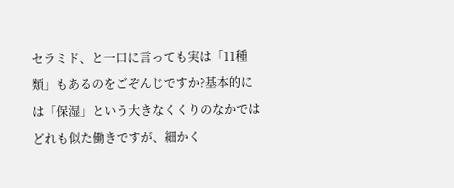セラミド、と一口に言っても実は「11種類」もあるのをごぞんじですか?基本的には「保湿」という大きなくくりのなかではどれも似た働きですが、細かく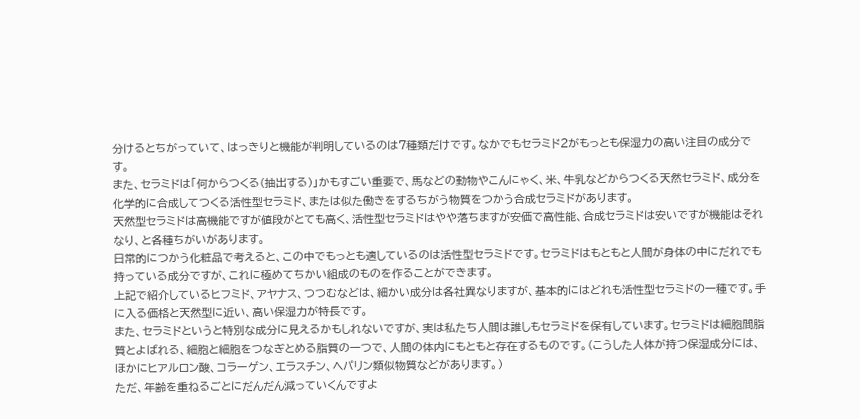分けるとちがっていて、はっきりと機能が判明しているのは7種類だけです。なかでもセラミド2がもっとも保湿力の高い注目の成分です。
また、セラミドは「何からつくる(抽出する)」かもすごい重要で、馬などの動物やこんにゃく、米、牛乳などからつくる天然セラミド、成分を化学的に合成してつくる活性型セラミド、または似た働きをするちがう物質をつかう合成セラミドがあります。
天然型セラミドは高機能ですが値段がとても高く、活性型セラミドはやや落ちますが安価で高性能、合成セラミドは安いですが機能はそれなり、と各種ちがいがあります。
日常的につかう化粧品で考えると、この中でもっとも適しているのは活性型セラミドです。セラミドはもともと人間が身体の中にだれでも持っている成分ですが、これに極めてちかい組成のものを作ることができます。
上記で紹介しているヒフミド、アヤナス、つつむなどは、細かい成分は各社異なりますが、基本的にはどれも活性型セラミドの一種です。手に入る価格と天然型に近い、高い保湿力が特長です。
また、セラミドというと特別な成分に見えるかもしれないですが、実は私たち人間は誰しもセラミドを保有しています。セラミドは細胞間脂質とよばれる、細胞と細胞をつなぎとめる脂質の一つで、人間の体内にもともと存在するものです。(こうした人体が持つ保湿成分には、ほかにヒアルロン酸、コラーゲン、エラスチン、ヘパリン類似物質などがあります。)
ただ、年齢を重ねるごとにだんだん減っていくんですよ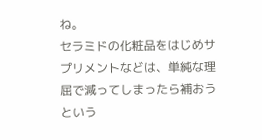ね。
セラミドの化粧品をはじめサプリメントなどは、単純な理屈で減ってしまったら補おうという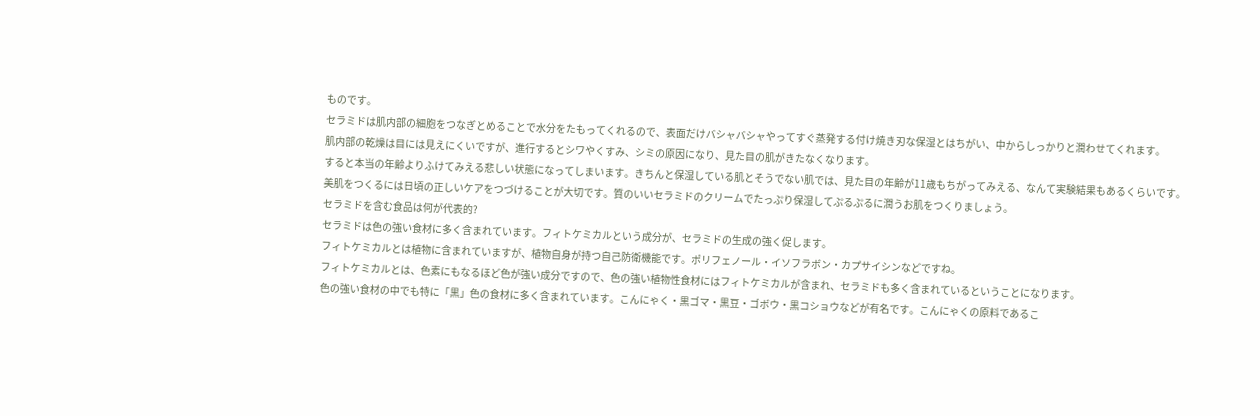ものです。
セラミドは肌内部の細胞をつなぎとめることで水分をたもってくれるので、表面だけバシャバシャやってすぐ蒸発する付け焼き刃な保湿とはちがい、中からしっかりと潤わせてくれます。
肌内部の乾燥は目には見えにくいですが、進行するとシワやくすみ、シミの原因になり、見た目の肌がきたなくなります。
すると本当の年齢よりふけてみえる悲しい状態になってしまいます。きちんと保湿している肌とそうでない肌では、見た目の年齢が11歳もちがってみえる、なんて実験結果もあるくらいです。
美肌をつくるには日頃の正しいケアをつづけることが大切です。質のいいセラミドのクリームでたっぷり保湿してぷるぷるに潤うお肌をつくりましょう。
セラミドを含む食品は何が代表的?
セラミドは色の強い食材に多く含まれています。フィトケミカルという成分が、セラミドの生成の強く促します。
フィトケミカルとは植物に含まれていますが、植物自身が持つ自己防衛機能です。ポリフェノール・イソフラボン・カプサイシンなどですね。
フィトケミカルとは、色素にもなるほど色が強い成分ですので、色の強い植物性食材にはフィトケミカルが含まれ、セラミドも多く含まれているということになります。
色の強い食材の中でも特に「黒」色の食材に多く含まれています。こんにゃく・黒ゴマ・黒豆・ゴボウ・黒コショウなどが有名です。こんにゃくの原料であるこ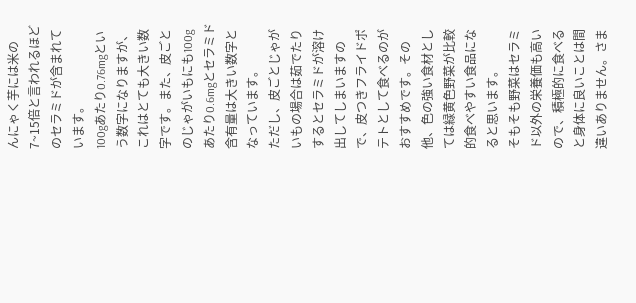んにゃく芋には米の7~15倍と言われるほどのセラミドが含まれています。
100gあたり0.76mgという数字になりますが、これはとても大きい数字です。また、皮ごとのじゃがいもにも100gあたり0.6mgとセラミド含有量は大きい数字となっています。
ただし、皮ごとじゃがいもの場合は茹でたりするとセラミドが溶け出してしまいますので、皮つきフライドポテトとして食べるのがおすすめです。その他、色の強い食材としては緑黄色野菜が比較的食べやすい食品になると思います。
そもそも野菜はセラミド以外の栄養価も高いので、積極的に食べると身体に良いことは間違いありません。さま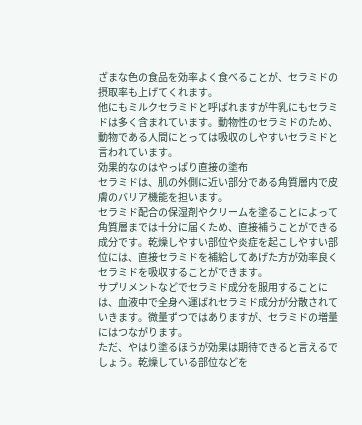ざまな色の食品を効率よく食べることが、セラミドの摂取率も上げてくれます。
他にもミルクセラミドと呼ばれますが牛乳にもセラミドは多く含まれています。動物性のセラミドのため、動物である人間にとっては吸収のしやすいセラミドと言われています。
効果的なのはやっぱり直接の塗布
セラミドは、肌の外側に近い部分である角質層内で皮膚のバリア機能を担います。
セラミド配合の保湿剤やクリームを塗ることによって角質層までは十分に届くため、直接補うことができる成分です。乾燥しやすい部位や炎症を起こしやすい部位には、直接セラミドを補給してあげた方が効率良くセラミドを吸収することができます。
サプリメントなどでセラミド成分を服用することには、血液中で全身へ運ばれセラミド成分が分散されていきます。微量ずつではありますが、セラミドの増量にはつながります。
ただ、やはり塗るほうが効果は期待できると言えるでしょう。乾燥している部位などを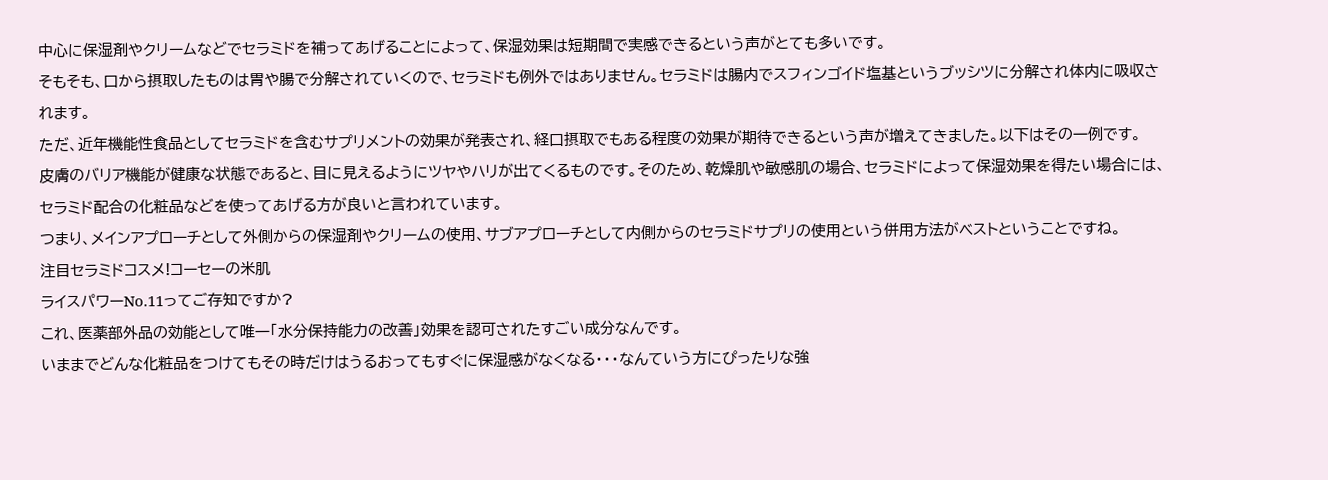中心に保湿剤やクリームなどでセラミドを補ってあげることによって、保湿効果は短期間で実感できるという声がとても多いです。
そもそも、口から摂取したものは胃や腸で分解されていくので、セラミドも例外ではありません。セラミドは腸内でスフィンゴイド塩基というブッシツに分解され体内に吸収されます。
ただ、近年機能性食品としてセラミドを含むサプリメントの効果が発表され、経口摂取でもある程度の効果が期待できるという声が増えてきました。以下はその一例です。
皮膚のバリア機能が健康な状態であると、目に見えるようにツヤやハリが出てくるものです。そのため、乾燥肌や敏感肌の場合、セラミドによって保湿効果を得たい場合には、セラミド配合の化粧品などを使ってあげる方が良いと言われています。
つまり、メインアプローチとして外側からの保湿剤やクリームの使用、サブアプローチとして内側からのセラミドサプリの使用という併用方法がベストということですね。
注目セラミドコスメ!コーセーの米肌
ライスパワーNo.11ってご存知ですか?
これ、医薬部外品の効能として唯一「水分保持能力の改善」効果を認可されたすごい成分なんです。
いままでどんな化粧品をつけてもその時だけはうるおってもすぐに保湿感がなくなる・・・なんていう方にぴったりな強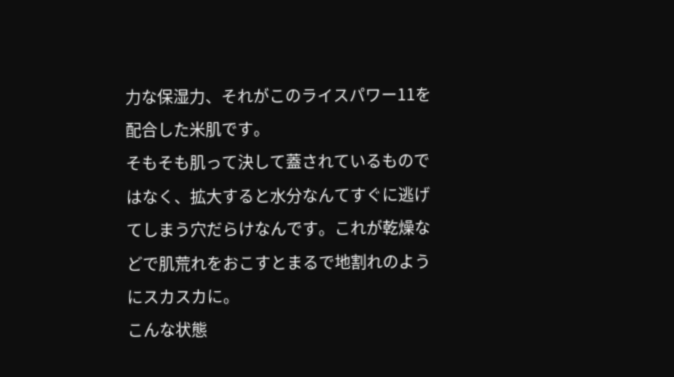力な保湿力、それがこのライスパワー11を配合した米肌です。
そもそも肌って決して蓋されているものではなく、拡大すると水分なんてすぐに逃げてしまう穴だらけなんです。これが乾燥などで肌荒れをおこすとまるで地割れのようにスカスカに。
こんな状態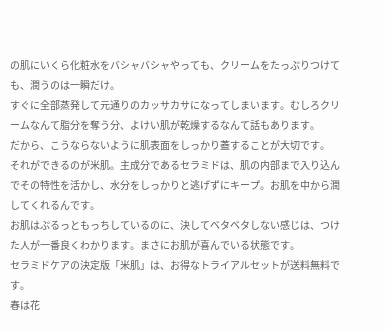の肌にいくら化粧水をバシャバシャやっても、クリームをたっぷりつけても、潤うのは一瞬だけ。
すぐに全部蒸発して元通りのカッサカサになってしまいます。むしろクリームなんて脂分を奪う分、よけい肌が乾燥するなんて話もあります。
だから、こうならないように肌表面をしっかり蓋することが大切です。
それができるのが米肌。主成分であるセラミドは、肌の内部まで入り込んでその特性を活かし、水分をしっかりと逃げずにキープ。お肌を中から潤してくれるんです。
お肌はぷるっともっちしているのに、決してベタベタしない感じは、つけた人が一番良くわかります。まさにお肌が喜んでいる状態です。
セラミドケアの決定版「米肌」は、お得なトライアルセットが送料無料です。
春は花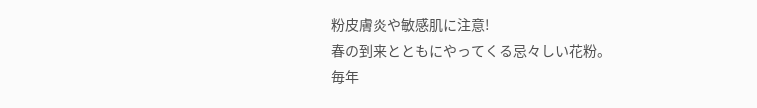粉皮膚炎や敏感肌に注意!
春の到来とともにやってくる忌々しい花粉。
毎年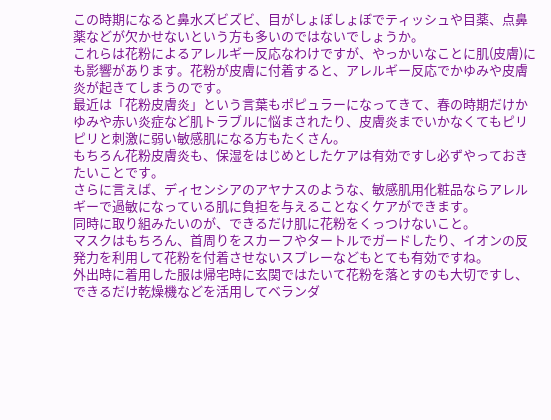この時期になると鼻水ズビズビ、目がしょぼしょぼでティッシュや目薬、点鼻薬などが欠かせないという方も多いのではないでしょうか。
これらは花粉によるアレルギー反応なわけですが、やっかいなことに肌(皮膚)にも影響があります。花粉が皮膚に付着すると、アレルギー反応でかゆみや皮膚炎が起きてしまうのです。
最近は「花粉皮膚炎」という言葉もポピュラーになってきて、春の時期だけかゆみや赤い炎症など肌トラブルに悩まされたり、皮膚炎までいかなくてもピリピリと刺激に弱い敏感肌になる方もたくさん。
もちろん花粉皮膚炎も、保湿をはじめとしたケアは有効ですし必ずやっておきたいことです。
さらに言えば、ディセンシアのアヤナスのような、敏感肌用化粧品ならアレルギーで過敏になっている肌に負担を与えることなくケアができます。
同時に取り組みたいのが、できるだけ肌に花粉をくっつけないこと。
マスクはもちろん、首周りをスカーフやタートルでガードしたり、イオンの反発力を利用して花粉を付着させないスプレーなどもとても有効ですね。
外出時に着用した服は帰宅時に玄関ではたいて花粉を落とすのも大切ですし、できるだけ乾燥機などを活用してベランダ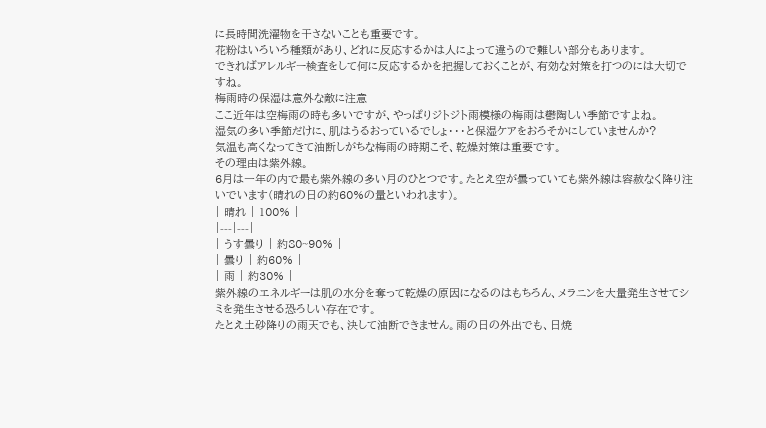に長時間洗濯物を干さないことも重要です。
花粉はいろいろ種類があり、どれに反応するかは人によって違うので難しい部分もあります。
できればアレルギー検査をして何に反応するかを把握しておくことが、有効な対策を打つのには大切ですね。
梅雨時の保湿は意外な敵に注意
ここ近年は空梅雨の時も多いですが、やっぱりジトジト雨模様の梅雨は鬱陶しい季節ですよね。
湿気の多い季節だけに、肌はうるおっているでしょ・・・と保湿ケアをおろそかにしていませんか?
気温も高くなってきて油断しがちな梅雨の時期こそ、乾燥対策は重要です。
その理由は紫外線。
6月は一年の内で最も紫外線の多い月のひとつです。たとえ空が曇っていても紫外線は容赦なく降り注いでいます(晴れの日の約60%の量といわれます)。
| 晴れ | 100% |
|---|---|
| うす曇り | 約80~90% |
| 曇り | 約60% |
| 雨 | 約30% |
紫外線のエネルギーは肌の水分を奪って乾燥の原因になるのはもちろん、メラニンを大量発生させてシミを発生させる恐ろしい存在です。
たとえ土砂降りの雨天でも、決して油断できません。雨の日の外出でも、日焼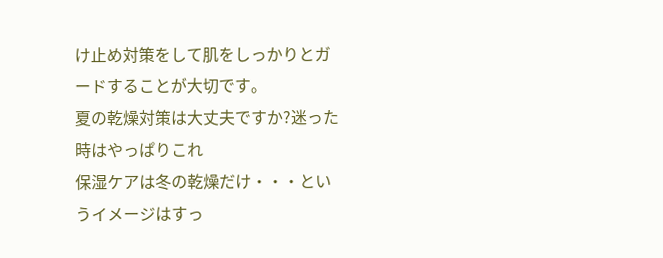け止め対策をして肌をしっかりとガードすることが大切です。
夏の乾燥対策は大丈夫ですか?迷った時はやっぱりこれ
保湿ケアは冬の乾燥だけ・・・というイメージはすっ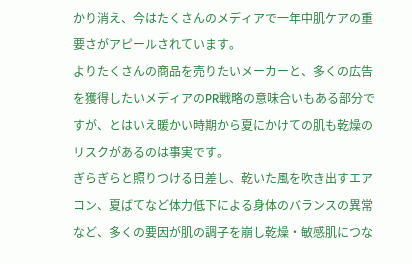かり消え、今はたくさんのメディアで一年中肌ケアの重要さがアピールされています。
よりたくさんの商品を売りたいメーカーと、多くの広告を獲得したいメディアのPR戦略の意味合いもある部分ですが、とはいえ暖かい時期から夏にかけての肌も乾燥のリスクがあるのは事実です。
ぎらぎらと照りつける日差し、乾いた風を吹き出すエアコン、夏ばてなど体力低下による身体のバランスの異常など、多くの要因が肌の調子を崩し乾燥・敏感肌につな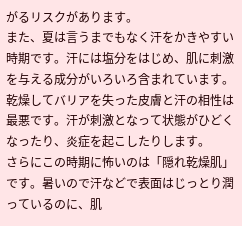がるリスクがあります。
また、夏は言うまでもなく汗をかきやすい時期です。汗には塩分をはじめ、肌に刺激を与える成分がいろいろ含まれています。乾燥してバリアを失った皮膚と汗の相性は最悪です。汗が刺激となって状態がひどくなったり、炎症を起こしたりします。
さらにこの時期に怖いのは「隠れ乾燥肌」です。暑いので汗などで表面はじっとり潤っているのに、肌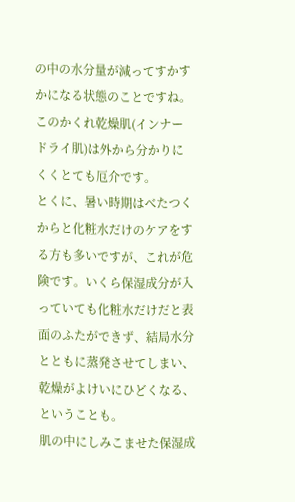の中の水分量が減ってすかすかになる状態のことですね。このかくれ乾燥肌(インナードライ肌)は外から分かりにくくとても厄介です。
とくに、暑い時期はべたつくからと化粧水だけのケアをする方も多いですが、これが危険です。いくら保湿成分が入っていても化粧水だけだと表面のふたができず、結局水分とともに蒸発させてしまい、乾燥がよけいにひどくなる、ということも。
肌の中にしみこませた保湿成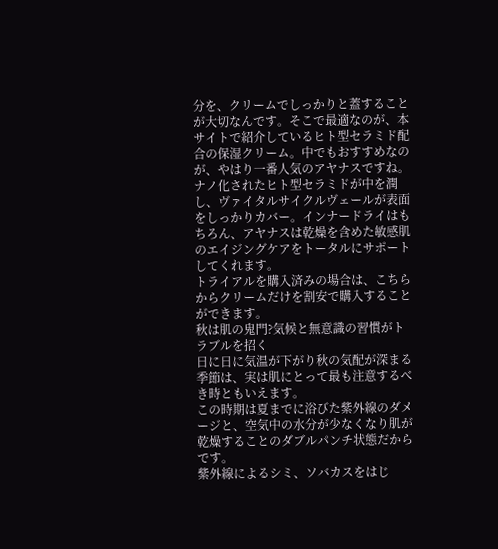分を、クリームでしっかりと蓋することが大切なんです。そこで最適なのが、本サイトで紹介しているヒト型セラミド配合の保湿クリーム。中でもおすすめなのが、やはり一番人気のアヤナスですね。
ナノ化されたヒト型セラミドが中を潤し、ヴァイタルサイクルヴェールが表面をしっかりカバー。インナードライはもちろん、アヤナスは乾燥を含めた敏感肌のエイジングケアをトータルにサポートしてくれます。
トライアルを購入済みの場合は、こちらからクリームだけを割安で購入することができます。
秋は肌の鬼門?気候と無意識の習慣がトラブルを招く
日に日に気温が下がり秋の気配が深まる季節は、実は肌にとって最も注意するべき時ともいえます。
この時期は夏までに浴びた紫外線のダメージと、空気中の水分が少なくなり肌が乾燥することのダブルパンチ状態だからです。
紫外線によるシミ、ソバカスをはじ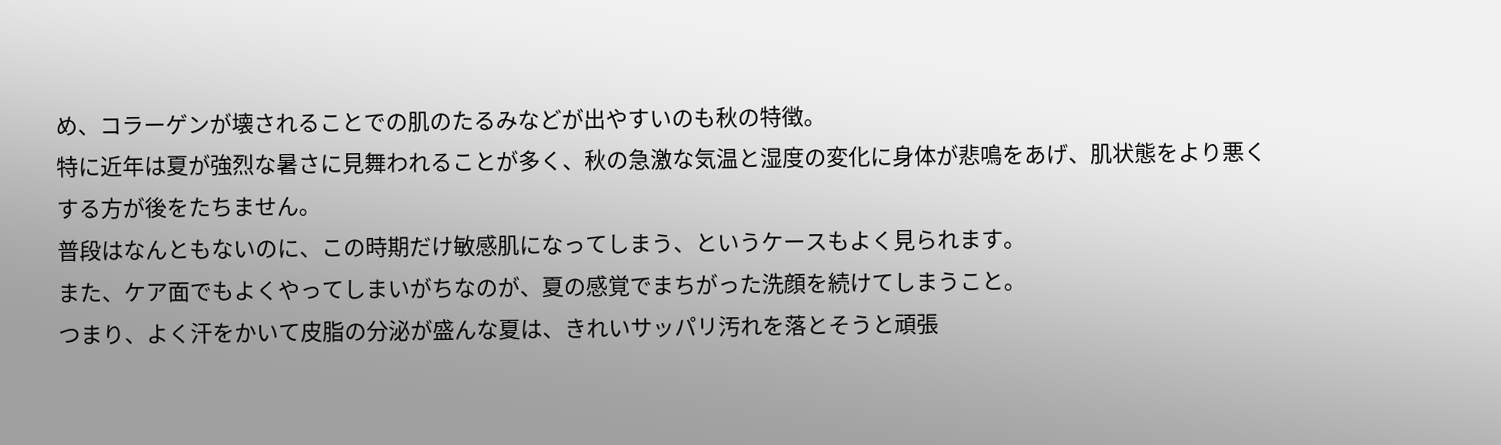め、コラーゲンが壊されることでの肌のたるみなどが出やすいのも秋の特徴。
特に近年は夏が強烈な暑さに見舞われることが多く、秋の急激な気温と湿度の変化に身体が悲鳴をあげ、肌状態をより悪くする方が後をたちません。
普段はなんともないのに、この時期だけ敏感肌になってしまう、というケースもよく見られます。
また、ケア面でもよくやってしまいがちなのが、夏の感覚でまちがった洗顔を続けてしまうこと。
つまり、よく汗をかいて皮脂の分泌が盛んな夏は、きれいサッパリ汚れを落とそうと頑張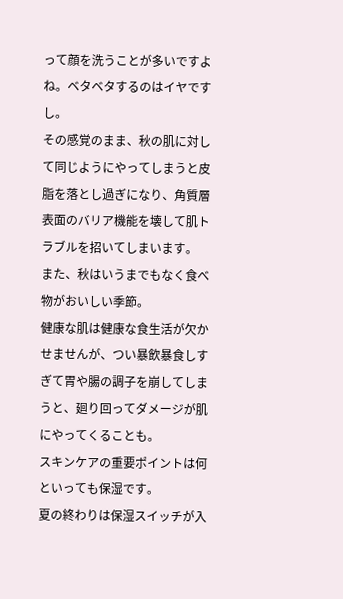って顔を洗うことが多いですよね。ベタベタするのはイヤですし。
その感覚のまま、秋の肌に対して同じようにやってしまうと皮脂を落とし過ぎになり、角質層表面のバリア機能を壊して肌トラブルを招いてしまいます。
また、秋はいうまでもなく食べ物がおいしい季節。
健康な肌は健康な食生活が欠かせませんが、つい暴飲暴食しすぎて胃や腸の調子を崩してしまうと、廻り回ってダメージが肌にやってくることも。
スキンケアの重要ポイントは何といっても保湿です。
夏の終わりは保湿スイッチが入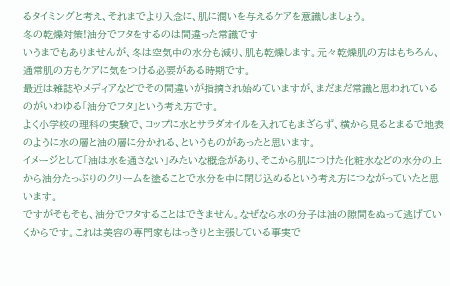るタイミングと考え、それまでより入念に、肌に潤いを与えるケアを意識しましょう。
冬の乾燥対策!油分でフタをするのは間違った常識です
いうまでもありませんが、冬は空気中の水分も減り、肌も乾燥します。元々乾燥肌の方はもちろん、通常肌の方もケアに気をつける必要がある時期です。
最近は雑誌やメディアなどでその間違いが指摘され始めていますが、まだまだ常識と思われているのがいわゆる「油分でフタ」という考え方です。
よく小学校の理科の実験で、コップに水とサラダオイルを入れてもまざらず、横から見るとまるで地表のように水の層と油の層に分かれる、というものがあったと思います。
イメージとして「油は水を通さない」みたいな概念があり、そこから肌につけた化粧水などの水分の上から油分たっぷりのクリームを塗ることで水分を中に閉じ込めるという考え方につながっていたと思います。
ですがそもそも、油分でフタすることはできません。なぜなら水の分子は油の隙間をぬって逃げていくからです。これは美容の専門家もはっきりと主張している事実で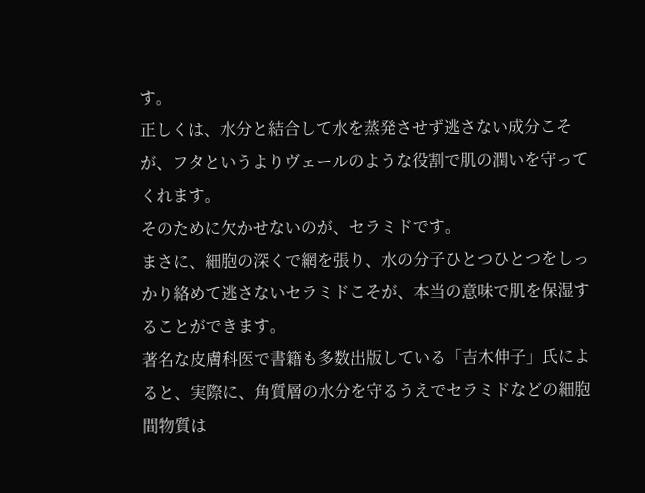す。
正しくは、水分と結合して水を蒸発させず逃さない成分こそが、フタというよりヴェールのような役割で肌の潤いを守ってくれます。
そのために欠かせないのが、セラミドです。
まさに、細胞の深くで網を張り、水の分子ひとつひとつをしっかり絡めて逃さないセラミドこそが、本当の意味で肌を保湿することができます。
著名な皮膚科医で書籍も多数出版している「吉木伸子」氏によると、実際に、角質層の水分を守るうえでセラミドなどの細胞間物質は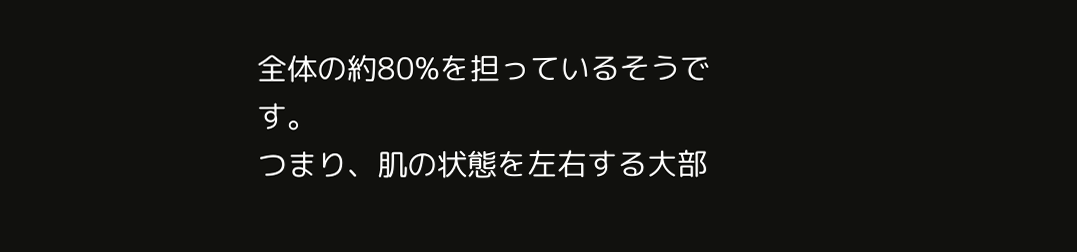全体の約80%を担っているそうです。
つまり、肌の状態を左右する大部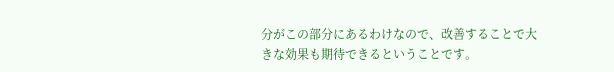分がこの部分にあるわけなので、改善することで大きな効果も期待できるということです。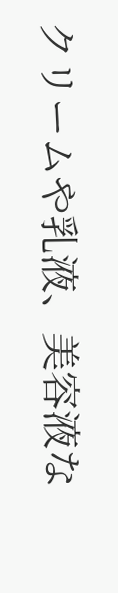クリームや乳液、美容液な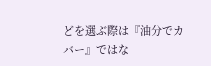どを選ぶ際は『油分でカバー』ではな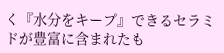く『水分をキープ』できるセラミドが豊富に含まれたも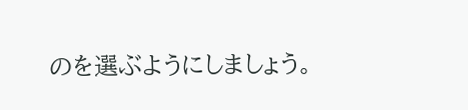のを選ぶようにしましょう。